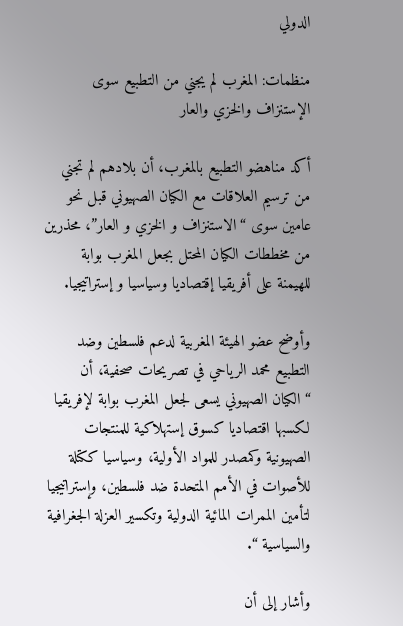الدولي

منظمات: المغرب لم يجني من التطبيع سوى الإستنزاف والخزي والعار

أكد مناهضو التطبيع بالمغرب، أن بلادهم لم تجني من ترسيم العلاقات مع الكيان الصهيوني قبل نحو عامين سوى “الاستنزاف و الخزي و العار”، محذرين من مخططات الكيان المحتل بجعل المغرب بوابة للهيمنة على أفريقيا إقتصاديا وسياسيا و إستراتيجيا.

وأوضح عضو الهيئة المغربية لدعم فلسطين وضد التطبيع محمد الرياحي في تصريحات صحفية، أن “الكيان الصهيوني يسعى لجعل المغرب بوابة لإفريقيا لكسبها اقتصاديا كسوق إستهلاكية للمنتجات الصهيونية وكمصدر للمواد الأولية، وسياسيا ككتلة للأصوات في الأمم المتحدة ضد فلسطين، وإستراتيجيا لتأمين الممرات المائية الدولية وتكسير العزلة الجغرافية والسياسية “.

وأشار إلى أن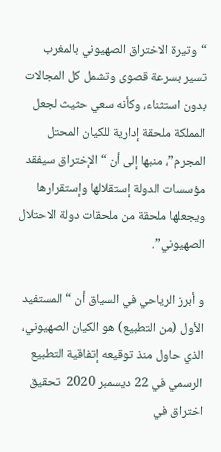“وتيرة الاختراق الصهيوني بالمغرب تسير بسرعة قصوى وتشمل كل المجالات بدون استثناء، وكأنه سعي حثيث لجعل المملكة ملحقة إدارية للكيان المحتل المجرم”، منبها إلى أن “الإختراق سيفقد مؤسسات الدولة إستقلالها وإستقرارها ويجعلها ملحقة من ملحقات دولة الاحتلال الصهيوني”.

و أبرز الرياحي في السياق أن “المستفيد الأول (من التطبيع) هو الكيان الصهيوني، الذي حاول منذ توقيعه إتفاقية التطبيع الرسمي في 22 ديسمبر 2020  تحقيق اختراق في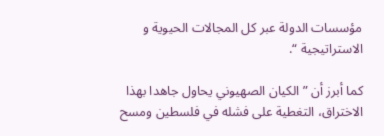مؤسسات الدولة عبر كل المجالات الحيوية و الاستراتيجية “.

كما أبرز أن ” الكيان الصهيوني يحاول جاهدا بهذا الاختراق، التغطية على فشله في فلسطين ومسح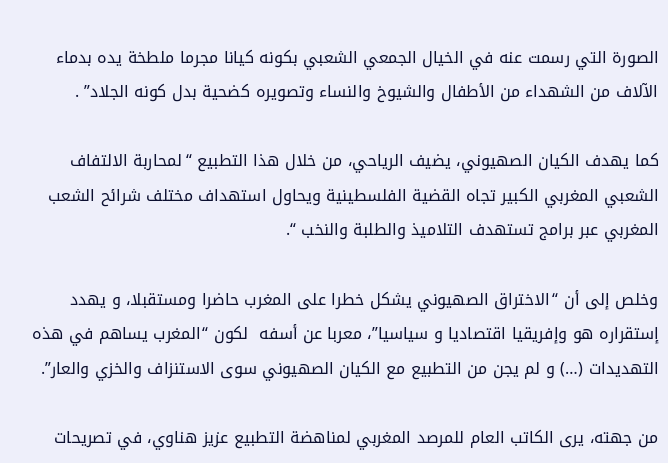الصورة التي رسمت عنه في الخيال الجمعي الشعبي بكونه كيانا مجرما ملطخة يده بدماء الآلاف من الشهداء من الأطفال والشيوخ والنساء وتصويره كضحية بدل كونه الجلاد” .

كما يهدف الكيان الصهيوني، يضيف الرياحي، من خلال هذا التطبيع “لمحاربة الالتفاف الشعبي المغربي الكبير تجاه القضية الفلسطينية ويحاول استهداف مختلف شرائح الشعب المغربي عبر برامج تستهدف التلاميذ والطلبة والنخب “.

وخلص إلى أن “الاختراق الصهيوني يشكل خطرا على المغرب حاضرا ومستقبلا، و يهدد إستقراره هو وإفريقيا اقتصاديا و سياسيا”، معربا عن أسفه  لكون “المغرب يساهم في هذه التهديدات (…) و لم يجن من التطبيع مع الكيان الصهيوني سوى الاستنزاف والخزي والعار”.

من جهته، يرى الكاتب العام للمرصد المغربي لمناهضة التطبيع عزيز هناوي، في تصريحات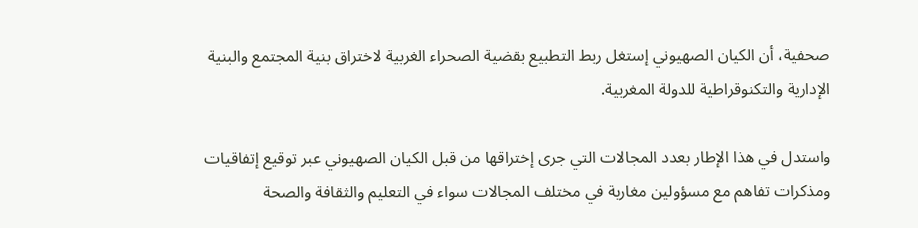صحفية، أن الكيان الصهيوني إستغل ربط التطبيع بقضية الصحراء الغربية لاختراق بنية المجتمع والبنية الإدارية والتكنوقراطية للدولة المغربية.

واستدل في هذا الإطار بعدد المجالات التي جرى إختراقها من قبل الكيان الصهيوني عبر توقيع إتفاقيات ومذكرات تفاهم مع مسؤولين مغاربة في مختلف المجالات سواء في التعليم والثقافة والصحة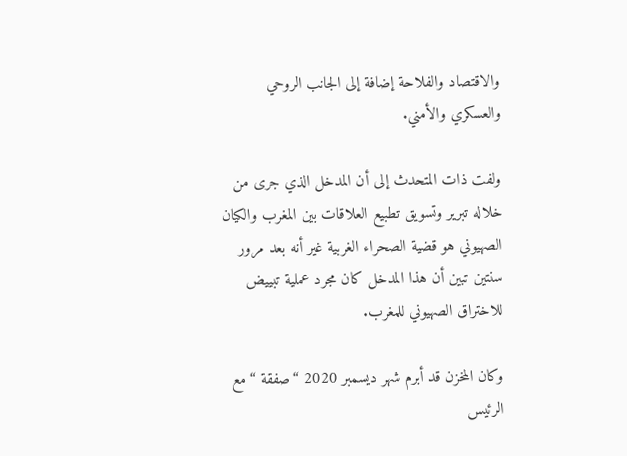والاقتصاد والفلاحة إضافة إلى الجانب الروحي والعسكري والأمني.

ولفت ذات المتحدث إلى أن المدخل الذي جرى من خلاله تبرير وتسويق تطبيع العلاقات بين المغرب والكيان الصهيوني هو قضية الصحراء الغربية غير أنه بعد مرور سنتين تبين أن هذا المدخل كان مجرد عملية تبييض للاختراق الصهيوني للمغرب.

وكان المخزن قد أبرم شهر ديسمبر 2020 “صفقة “مع  الرئيس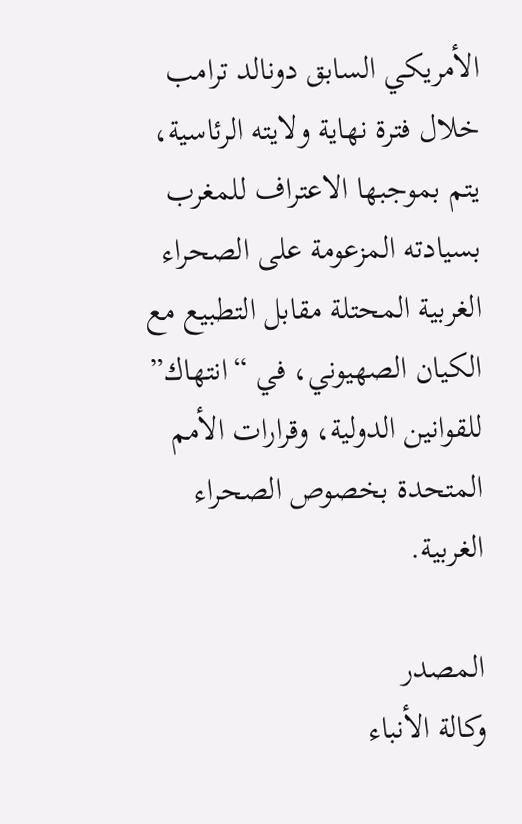الأمريكي السابق دونالد ترامب خلال فترة نهاية ولايته الرئاسية، يتم بموجبها الاعتراف للمغرب بسيادته المزعومة على الصحراء الغربية المحتلة مقابل التطبيع مع الكيان الصهيوني، في “انتهاك” للقوانين الدولية، وقرارات الأمم المتحدة بخصوص الصحراء الغربية.

المصدر
وكالة الأنباء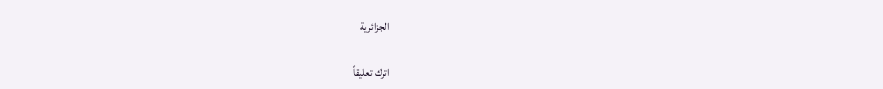الجزائرية

اترك تعليقاً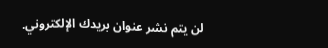لن يتم نشر عنوان بريدك الإلكتروني.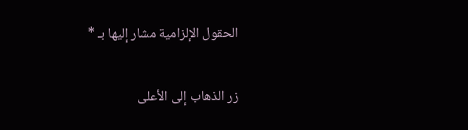الحقول الإلزامية مشار إليها بـ *

زر الذهاب إلى الأعلى